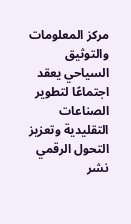مركز المعلومات والتوثيق السياحي يعقد اجتماعًا لتطوير الصناعات التقليدية وتعزيز التحول الرقمي
نشر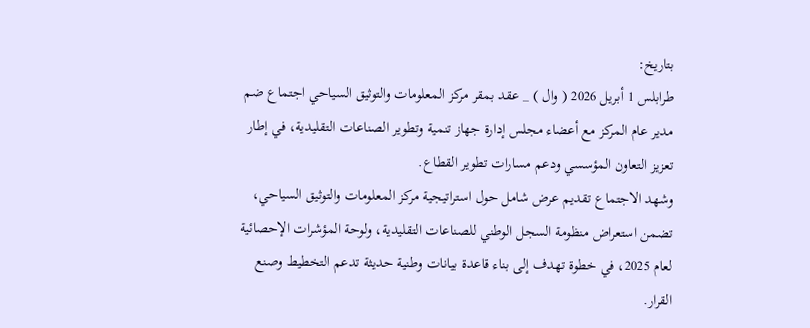بتاريخ:
طرابلس 1 أبريل 2026 ( وال ) _ عقد بمقر مركز المعلومات والتوثيق السياحي اجتماع ضم مدير عام المركز مع أعضاء مجلس إدارة جهاز تنمية وتطوير الصناعات التقليدية، في إطار تعزيز التعاون المؤسسي ودعم مسارات تطوير القطاع.
وشهد الاجتماع تقديم عرض شامل حول استراتيجية مركز المعلومات والتوثيق السياحي، تضمن استعراض منظومة السجل الوطني للصناعات التقليدية، ولوحة المؤشرات الإحصائية لعام 2025، في خطوة تهدف إلى بناء قاعدة بيانات وطنية حديثة تدعم التخطيط وصنع القرار.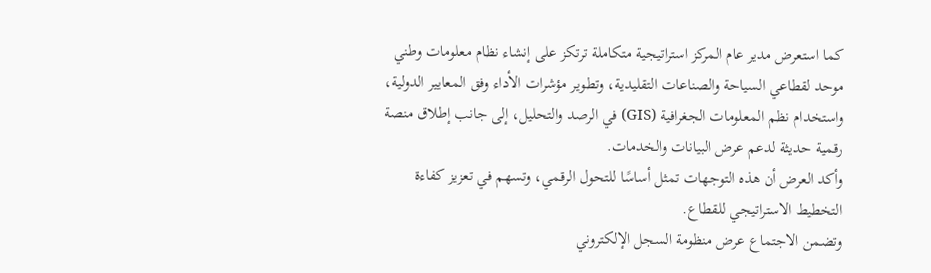كما استعرض مدير عام المركز استراتيجية متكاملة ترتكز على إنشاء نظام معلومات وطني موحد لقطاعي السياحة والصناعات التقليدية، وتطوير مؤشرات الأداء وفق المعايير الدولية، واستخدام نظم المعلومات الجغرافية (GIS) في الرصد والتحليل، إلى جانب إطلاق منصة رقمية حديثة لدعم عرض البيانات والخدمات.
وأكد العرض أن هذه التوجهات تمثل أساسًا للتحول الرقمي، وتسهم في تعزيز كفاءة التخطيط الاستراتيجي للقطاع.
وتضمن الاجتماع عرض منظومة السجل الإلكتروني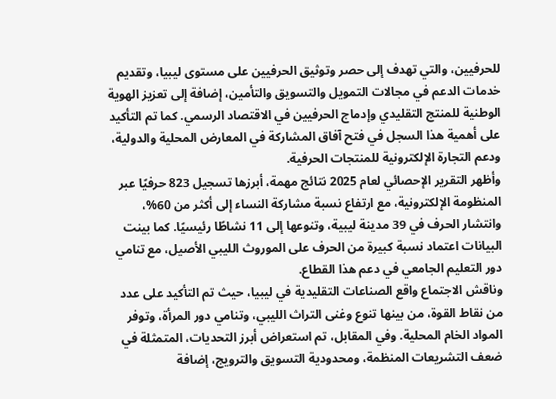للحرفيين، والتي تهدف إلى حصر وتوثيق الحرفيين على مستوى ليبيا، وتقديم خدمات الدعم في مجالات التمويل والتسويق والتأمين، إضافة إلى تعزيز الهوية الوطنية للمنتج التقليدي وإدماج الحرفيين في الاقتصاد الرسمي. كما تم التأكيد على أهمية هذا السجل في فتح آفاق المشاركة في المعارض المحلية والدولية، ودعم التجارة الإلكترونية للمنتجات الحرفية.
وأظهر التقرير الإحصائي لعام 2025 نتائج مهمة، أبرزها تسجيل 823 حرفيًا عبر المنظومة الإلكترونية، مع ارتفاع نسبة مشاركة النساء إلى أكثر من 60%، وانتشار الحرف في 39 مدينة ليبية، وتنوعها إلى 11 نشاطًا رئيسيًا. كما بينت البيانات اعتماد نسبة كبيرة من الحرف على الموروث الليبي الأصيل، مع تنامي دور التعليم الجامعي في دعم هذا القطاع.
وناقش الاجتماع واقع الصناعات التقليدية في ليبيا، حيث تم التأكيد على عدد من نقاط القوة، من بينها تنوع وغنى التراث الليبي، وتنامي دور المرأة، وتوفر المواد الخام المحلية. وفي المقابل، تم استعراض أبرز التحديات، المتمثلة في ضعف التشريعات المنظمة، ومحدودية التسويق والترويج، إضافة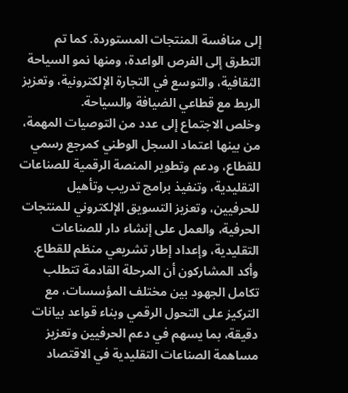إلى منافسة المنتجات المستوردة. كما تم التطرق إلى الفرص الواعدة، ومنها نمو السياحة الثقافية، والتوسع في التجارة الإلكترونية، وتعزيز الربط مع قطاعي الضيافة والسياحة.
وخلص الاجتماع إلى عدد من التوصيات المهمة، من بينها اعتماد السجل الوطني كمرجع رسمي للقطاع، ودعم وتطوير المنصة الرقمية للصناعات التقليدية، وتنفيذ برامج تدريب وتأهيل للحرفيين، وتعزيز التسويق الإلكتروني للمنتجات الحرفية، والعمل على إنشاء دار للصناعات التقليدية، وإعداد إطار تشريعي منظم للقطاع.
وأكد المشاركون أن المرحلة القادمة تتطلب تكامل الجهود بين مختلف المؤسسات، مع التركيز على التحول الرقمي وبناء قواعد بيانات دقيقة، بما يسهم في دعم الحرفيين وتعزيز مساهمة الصناعات التقليدية في الاقتصاد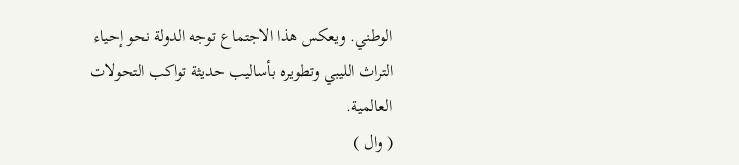الوطني. ويعكس هذا الاجتماع توجه الدولة نحو إحياء التراث الليبي وتطويره بأساليب حديثة تواكب التحولات العالمية.
( وال )